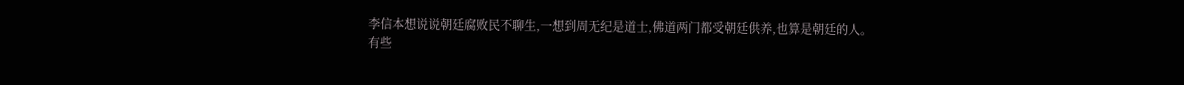李信本想说说朝廷腐败民不聊生,一想到周无纪是道士,佛道两门都受朝廷供养,也算是朝廷的人。
有些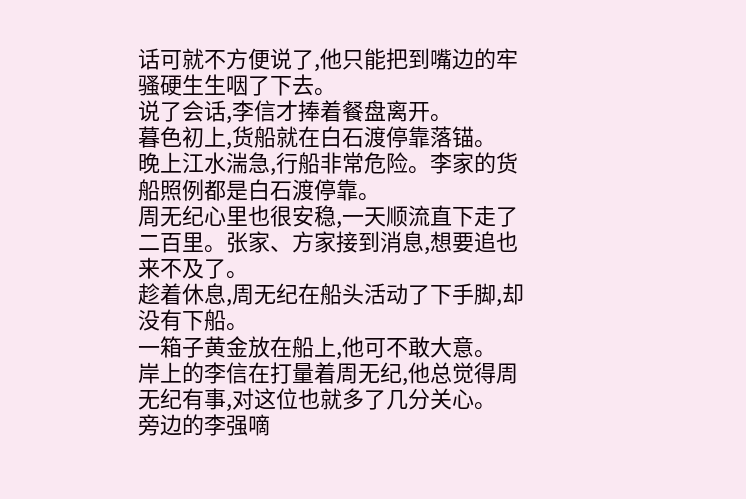话可就不方便说了,他只能把到嘴边的牢骚硬生生咽了下去。
说了会话,李信才捧着餐盘离开。
暮色初上,货船就在白石渡停靠落锚。
晚上江水湍急,行船非常危险。李家的货船照例都是白石渡停靠。
周无纪心里也很安稳,一天顺流直下走了二百里。张家、方家接到消息,想要追也来不及了。
趁着休息,周无纪在船头活动了下手脚,却没有下船。
一箱子黄金放在船上,他可不敢大意。
岸上的李信在打量着周无纪,他总觉得周无纪有事,对这位也就多了几分关心。
旁边的李强嘀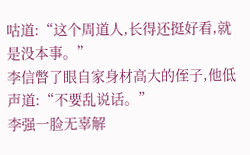咕道:“这个周道人,长得还挺好看,就是没本事。”
李信瞥了眼自家身材高大的侄子,他低声道:“不要乱说话。”
李强一脸无辜解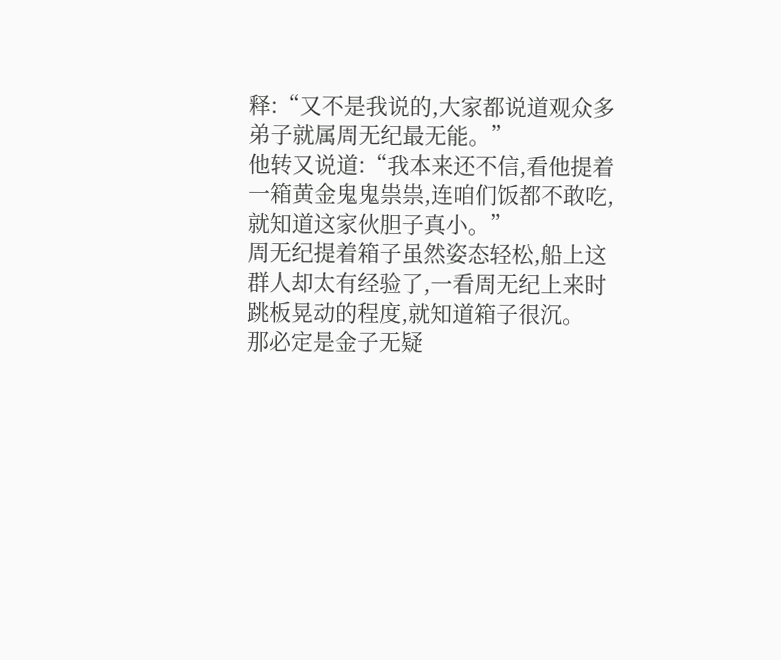释:“又不是我说的,大家都说道观众多弟子就属周无纪最无能。”
他转又说道:“我本来还不信,看他提着一箱黄金鬼鬼祟祟,连咱们饭都不敢吃,就知道这家伙胆子真小。”
周无纪提着箱子虽然姿态轻松,船上这群人却太有经验了,一看周无纪上来时跳板晃动的程度,就知道箱子很沉。
那必定是金子无疑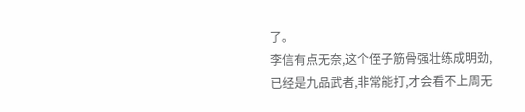了。
李信有点无奈,这个侄子筋骨强壮练成明劲,已经是九品武者,非常能打,才会看不上周无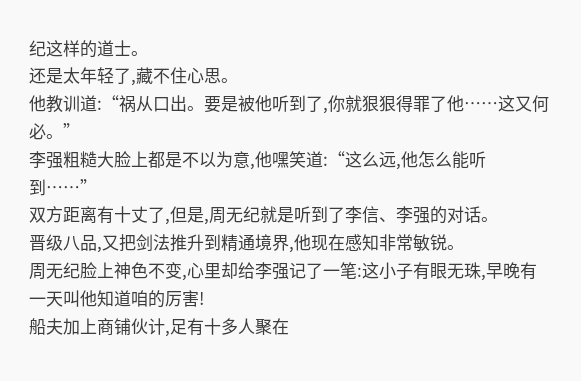纪这样的道士。
还是太年轻了,藏不住心思。
他教训道:“祸从口出。要是被他听到了,你就狠狠得罪了他……这又何必。”
李强粗糙大脸上都是不以为意,他嘿笑道:“这么远,他怎么能听到……”
双方距离有十丈了,但是,周无纪就是听到了李信、李强的对话。
晋级八品,又把剑法推升到精通境界,他现在感知非常敏锐。
周无纪脸上神色不变,心里却给李强记了一笔:这小子有眼无珠,早晚有一天叫他知道咱的厉害!
船夫加上商铺伙计,足有十多人聚在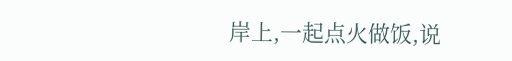岸上,一起点火做饭,说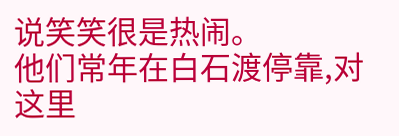说笑笑很是热闹。
他们常年在白石渡停靠,对这里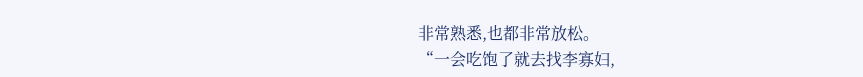非常熟悉,也都非常放松。
“一会吃饱了就去找李寡妇,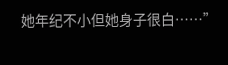她年纪不小但她身子很白……”